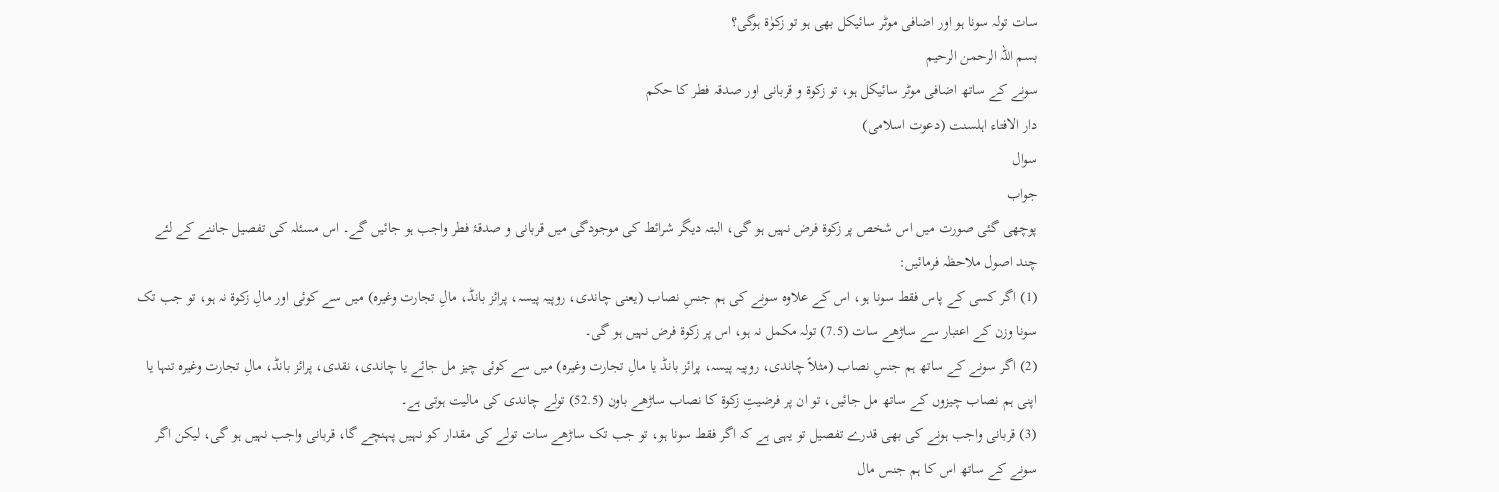سات تولہ سونا ہو اور اضافی موٹر سائیکل بھی ہو تو زکوٰۃ ہوگی؟
بسم اللہ الرحمن الرحيم
سونے کے ساتھ اضافی موٹر سائیکل ہو، تو زکوۃ و قربانی اور صدقہ فطر کا حکم
دار الافتاء اہلسنت (دعوت اسلامی)
سوال
جواب
پوچھی گئی صورت میں اس شخص پر زکوۃ فرض نہیں ہو گی، البتہ دیگر شرائط کی موجودگی میں قربانی و صدقۂ فطر واجب ہو جائیں گے۔ اس مسئلہ کی تفصیل جاننے کے لئے چند اصول ملاحظہ فرمائیں:
(1) اگر کسی کے پاس فقط سونا ہو، اس کے علاوہ سونے کی ہم جنسِ نصاب (یعنی چاندی، روپیہ پیسہ، پرائز بانڈ، مالِ تجارت وغیرہ) میں سے کوئی اور مالِ زکوۃ نہ ہو، تو جب تک سونا وزن کے اعتبار سے ساڑھے سات (7.5) تولہ مکمل نہ ہو، اس پر زکوۃ فرض نہیں ہو گی۔
(2) اگر سونے کے ساتھ ہم جنسِ نصاب (مثلاً چاندی، روپیہ پیسہ، پرائز بانڈ یا مالِ تجارت وغیرہ) میں سے کوئی چیز مل جائے یا چاندی، نقدی، پرائز بانڈ، مالِ تجارت وغیرہ تنہا یا اپنی ہم نصاب چیزوں کے ساتھ مل جائیں، تو ان پر فرضیتِ زکوۃ کا نصاب ساڑھے باون (52.5) تولے چاندی کی مالیت ہوتی ہے۔
(3) قربانی واجب ہونے کی بھی قدرے تفصیل تو یہی ہے کہ اگر فقط سونا ہو، تو جب تک ساڑھے سات تولے کی مقدار کو نہیں پہنچے گا، قربانی واجب نہیں ہو گی، لیکن اگر سونے کے ساتھ اس کا ہم جنس مال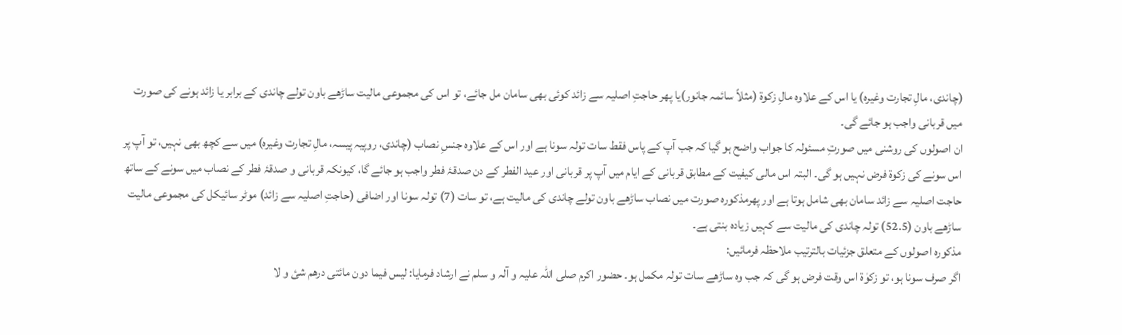(چاندی، مالِ تجارت وغیرہ) یا اس کے علاوہ مالِ زکوۃ (مثلاً سائمہ جانور)یا پھر حاجتِ اصلیہ سے زائد کوئی بھی سامان مل جائے، تو اس کی مجموعی مالیت ساڑھے باون تولے چاندی کے برابر یا زائد ہونے کی صورت میں قربانی واجب ہو جائے گی۔
ان اصولوں کی روشنی میں صورتِ مسئولہ کا جواب واضح ہو گیا کہ جب آپ کے پاس فقط سات تولہ سونا ہے اور اس کے علاوہ جنسِ نصاب (چاندی، روپیہ پیسہ، مالِ تجارت وغیرہ) میں سے کچھ بھی نہیں، تو آپ پر اس سونے کی زکوۃ فرض نہیں ہو گی۔ البتہ اس مالی کیفیت کے مطابق قربانی کے ایام میں آپ پر قربانی اور عید الفطر کے دن صدقۂ فطر واجب ہو جائے گا، کیونکہ قربانی و صدقۂ فطر کے نصاب میں سونے کے ساتھ حاجت اصلیہ سے زائد سامان بھی شامل ہوتا ہے اور پھرمذکورہ صورت میں نصاب ساڑھے باون تولے چاندی کی مالیت ہے، تو سات (7) تولہ سونا اور اضافی (حاجتِ اصلیہ سے زائد) موٹر سائیکل کی مجموعی مالیت ساڑھے باون (52.5) تولہ چاندی کی مالیت سے کہیں زیادہ بنتی ہے۔
مذکورہ اصولوں کے متعلق جزئیات بالترتیب ملاحظہ فرمائیں:
اگر صرف سونا ہو، تو زکوٰۃ اس وقت فرض ہو گی کہ جب وہ ساڑھے سات تولہ مکمل ہو۔ حضور اکرم صلی اللہ علیہ و آلہ و سلم نے ارشاد فرمایا: لیس فیما دون مائتی درھم شئ و لا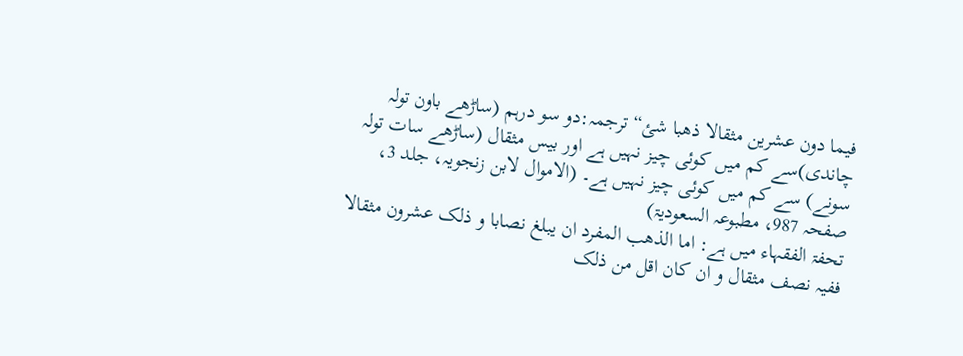فیما دون عشرین مثقالا ذھبا شئ“ ترجمہ:دو سو درہم (ساڑھے باون تولہ چاندی)سے کم میں کوئی چیز نہیں ہے اور بیس مثقال (ساڑھے سات تولہ سونے) سے کم میں کوئی چیز نہیں ہے۔ (الاموال لابن زنجویہ، جلد 3، صفحہ 987، مطبوعہ السعودیۃ)
تحفۃ الفقہاء میں ہے: اما الذھب المفرد ان یبلغ نصابا و ذلک عشرون مثقالا ففیہ نصف مثقال و ان کان اقل من ذلک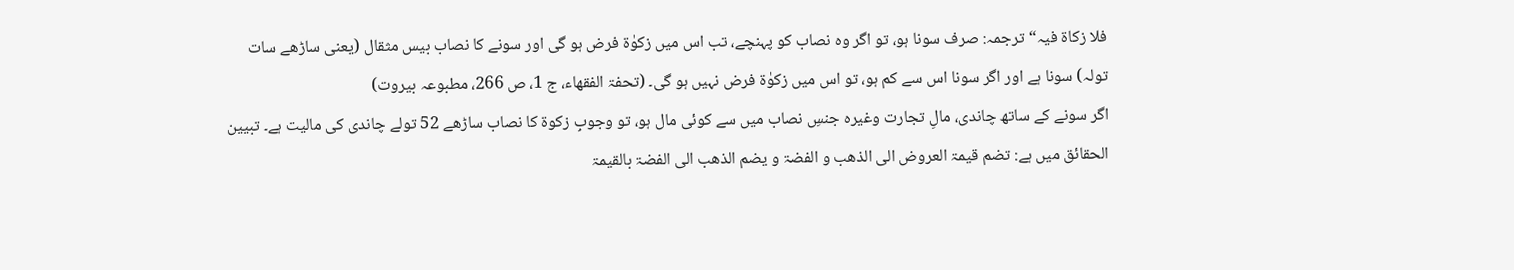فلا زکاۃ فیہ“ ترجمہ: صرف سونا ہو، تو اگر وہ نصاب کو پہنچے، تب اس میں زکوٰۃ فرض ہو گی اور سونے کا نصاب بیس مثقال (یعنی ساڑھے سات تولہ) سونا ہے اور اگر سونا اس سے کم ہو، تو اس میں زکوٰۃ فرض نہیں ہو گی۔ (تحفۃ الفقھاء، ج 1، ص 266، مطبوعہ بیروت)
اگر سونے کے ساتھ چاندی، مالِ تجارت وغیرہ جنسِ نصاب میں سے کوئی مال ہو، تو وجوبِ زکوۃ کا نصاب ساڑھے 52 تولے چاندی کی مالیت ہے۔ تبیین الحقائق میں ہے: تضم قیمۃ العروض الی الذھب و الفضۃ و یضم الذھب الی الفضۃ بالقیمۃ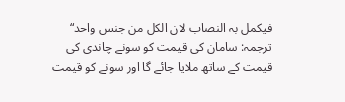فیکمل بہ النصاب لان الکل من جنس واحد“ ترجمہ: سامان کی قیمت کو سونے چاندی کی قیمت کے ساتھ ملایا جائے گا اور سونے کو قیمت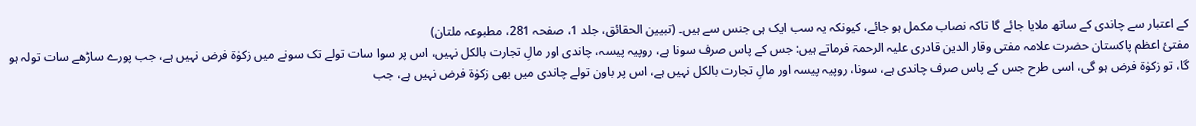کے اعتبار سے چاندی کے ساتھ ملایا جائے گا تاکہ نصاب مکمل ہو جائے، کیونکہ یہ سب ایک ہی جنس سے ہیں۔ (تبیین الحقائق، جلد 1، صفحہ 281، مطبوعہ ملتان)
مفتئ اعظم پاکستان حضرت علامہ مفتی وقار الدین قادری علیہ الرحمۃ فرماتے ہیں: جس کے پاس صرف سونا ہے، روپیہ پیسہ، چاندی اور مالِ تجارت بالکل نہیں، اس پر سوا سات تولے تک سونے میں زکوٰۃ فرض نہیں ہے، جب پورے ساڑھے سات تولہ ہو گا، تو زکوٰۃ فرض ہو گی، اسی طرح جس کے پاس صرف چاندی ہے، سونا، روپیہ پیسہ اور مالِ تجارت بالکل نہیں ہے، اس پر باون تولے چاندی میں بھی زکوٰۃ فرض نہیں ہے، جب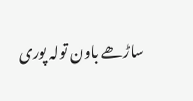ساڑھے باون تولہ پوری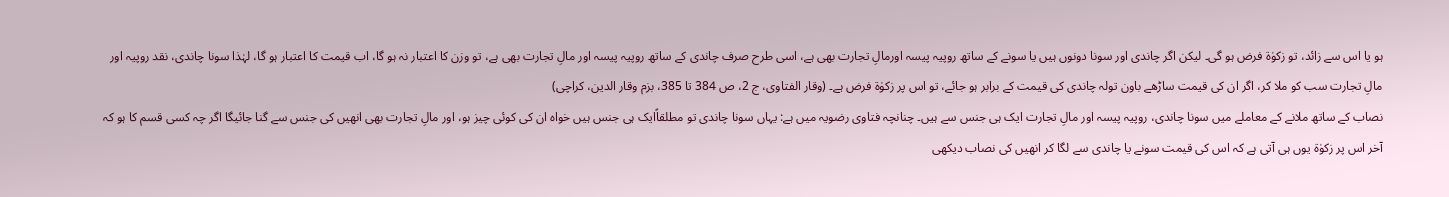ہو یا اس سے زائد، تو زکوٰۃ فرض ہو گی۔ لیکن اگر چاندی اور سونا دونوں ہیں یا سونے کے ساتھ روپیہ پیسہ اورمالِ تجارت بھی ہے، اسی طرح صرف چاندی کے ساتھ روپیہ پیسہ اور مالِ تجارت بھی ہے، تو وزن کا اعتبار نہ ہو گا، اب قیمت کا اعتبار ہو گا، لہٰذا سونا چاندی، نقد روپیہ اور مالِ تجارت سب کو ملا کر، اگر ان کی قیمت ساڑھے باون تولہ چاندی کی قیمت کے برابر ہو جائے، تو اس پر زکوٰۃ فرض ہے۔ (وقار الفتاوی، ج 2، ص 384 تا 385، بزم وقار الدین، کراچی)
نصاب کے ساتھ ملانے کے معاملے میں سونا چاندی، روپیہ پیسہ اور مالِ تجارت ایک ہی جنس سے ہیں۔ چنانچہ فتاوی رضویہ میں ہے: یہاں سونا چاندی تو مطلقاًایک ہی جنس ہیں خواہ ان کی کوئی چیز ہو، اور مالِ تجارت بھی انھیں کی جنس سے گنا جائیگا اگر چہ کسی قسم کا ہو کہ آخر اس پر زکوٰۃ یوں ہی آتی ہے کہ اس کی قیمت سونے یا چاندی سے لگا کر انھیں کی نصاب دیکھی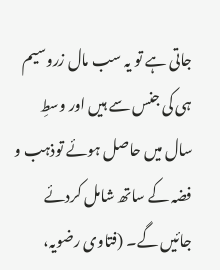جاتی ہے تو یہ سب مال زروسیم ہی کی جنس سے ہیں اور وسطِ سال میں حاصل ہوئے توذہب و فضہ کے ساتھ شامل کردئے جائیں گے۔ (فتاوی رضویہ،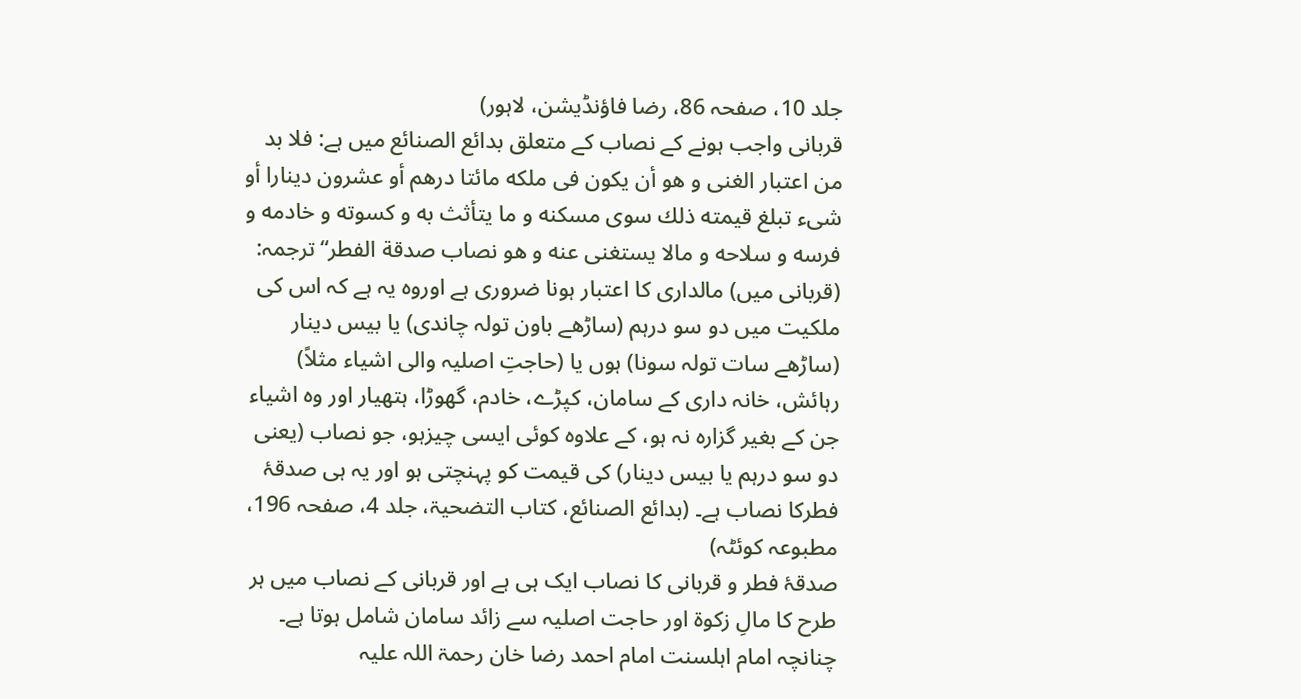جلد 10، صفحہ 86، رضا فاؤنڈیشن، لاہور)
قربانی واجب ہونے کے نصاب کے متعلق بدائع الصنائع میں ہے: فلا بد من اعتبار الغنى و هو أن يكون فی ملكه مائتا درهم أو عشرون دينارا أو شیء تبلغ قيمته ذلك سوى مسكنه و ما يتأثث به و كسوته و خادمه و فرسه و سلاحه و مالا يستغنی عنه و هو نصاب صدقة الفطر“ ترجمہ: (قربانی میں) مالداری کا اعتبار ہونا ضروری ہے اوروہ یہ ہے کہ اس کی ملکیت میں دو سو درہم (ساڑھے باون تولہ چاندی) یا بیس دینار (ساڑھے سات تولہ سونا) ہوں یا (حاجتِ اصلیہ والی اشیاء مثلاً) رہائش، خانہ داری کے سامان، کپڑے، خادم، گھوڑا، ہتھیار اور وہ اشیاء جن کے بغیر گزارہ نہ ہو، کے علاوہ کوئی ایسی چیزہو، جو نصاب (یعنی دو سو درہم یا بیس دینار) کی قیمت کو پہنچتی ہو اور یہ ہی صدقۂ فطرکا نصاب ہے۔ (بدائع الصنائع، کتاب التضحیۃ، جلد 4، صفحہ 196، مطبوعہ کوئٹہ)
صدقۂ فطر و قربانی کا نصاب ایک ہی ہے اور قربانی کے نصاب میں ہر طرح کا مالِ زکوۃ اور حاجت اصلیہ سے زائد سامان شامل ہوتا ہے۔ چنانچہ امام اہلسنت امام احمد رضا خان رحمۃ اللہ علیہ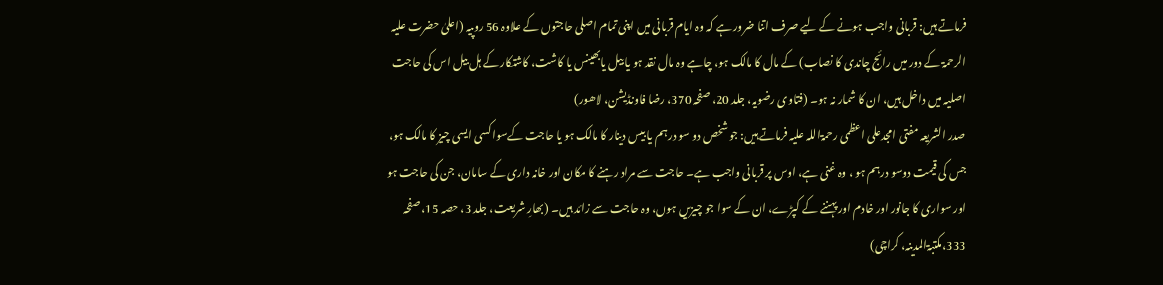فرماتے ہیں: قربانی واجب ہونے کے لیے صرف اتنا ضرور ہے کہ وہ ایام قربانی میں اپنی تمام اصلی حاجتوں کے علاوہ 56 روپیہ (اعلیٰ حضرت علیہ الرحمۃ کے دور میں رائج چاندی کا نصاب) کے مال کا مالک ہو، چاہے وہ مال نقد ہو یا بیل یابھینس یا کاشت، کاشتکار کے ہل بیل اس کی حاجت اصلیہ میں داخل ہیں، ان کا شمار نہ ہو۔ (فتاوی رضویہ، جلد 20، صفحہ 370، رضا فاونڈیشن، لاھور)
صدر الشریعہ مفتی امجدعلی اعظمی رحمۃاللہ علیہ فرماتے ہیں: جو شخص دو سو درہم یا بیس دینار کا مالک ہو یا حاجت کےسوا کسی ایسی چیز کا مالک ہو، جس کی قیمت دوسو درہم ہو ، وہ غنی ہے، اوس پر قربانی واجب ہے۔ حاجت سے مراد رہنے کا مکان اور خانہ داری کے سامان، جن کی حاجت ہو اور سواری کا جانور اور خادم اور پہننے کے کپڑے، ان کے سوا جو چیزیں ہوں، وہ حاجت سے زائد ہیں۔ (بھارِ شریعت، جلد 3، حصہ 15، صفحہ 333،مکتبۃالمدینہ، کراچی)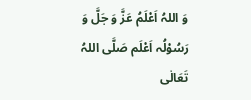وَ اللہُ اَعْلَمُ عَزَّ وَ جَلَّ وَ رَسُوْلُہ اَعْلَم صَلَّی اللہُ تَعَالٰی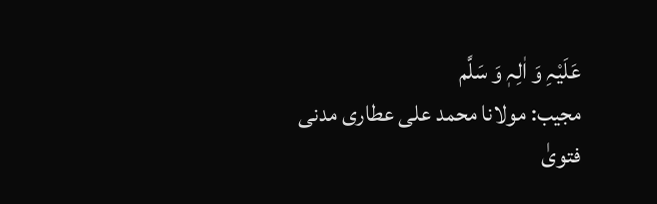عَلَیْہِ وَ اٰلِہٖ وَ سَلَّم
مجیب: مولانا محمد علی عطاری مدنی
فتویٰ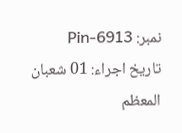نمبر: Pin-6913
تاریخ اجراء: 01 شعبان المعظم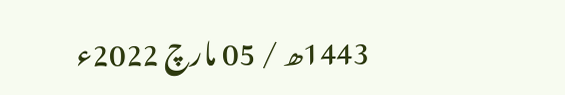1443ھ / 05 مارچ 2022ء